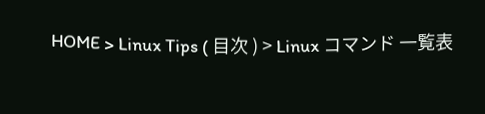HOME > Linux Tips ( 目次 ) > Linux コマンド 一覧表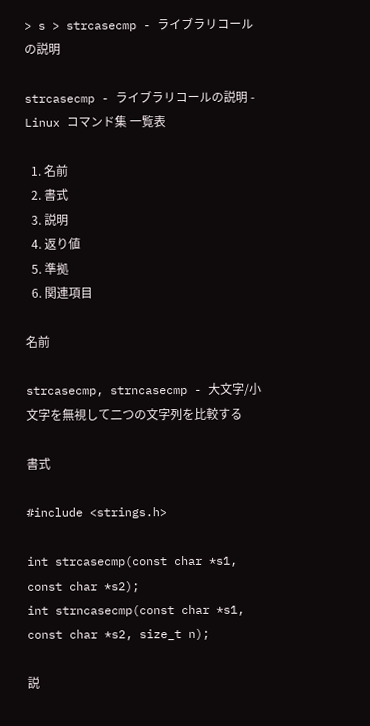> s > strcasecmp - ライブラリコールの説明

strcasecmp - ライブラリコールの説明 - Linux コマンド集 一覧表

  1. 名前
  2. 書式
  3. 説明
  4. 返り値
  5. 準拠
  6. 関連項目

名前

strcasecmp, strncasecmp - 大文字/小文字を無視して二つの文字列を比較する

書式

#include <strings.h>

int strcasecmp(const char *s1, const char *s2);
int strncasecmp(const char *s1, const char *s2, size_t n);

説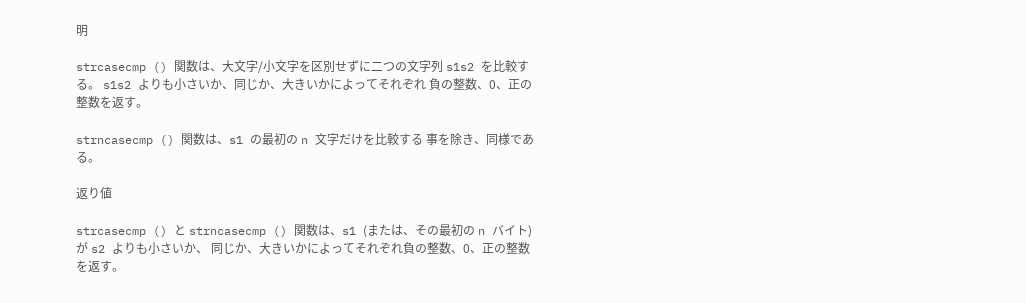明

strcasecmp () 関数は、大文字/小文字を区別せずに二つの文字列 s1s2 を比較する。 s1s2 よりも小さいか、同じか、大きいかによってそれぞれ 負の整数、0、正の整数を返す。

strncasecmp () 関数は、s1 の最初の n 文字だけを比較する 事を除き、同様である。

返り値

strcasecmp () と strncasecmp () 関数は、s1 (または、その最初の n バイト)が s2 よりも小さいか、 同じか、大きいかによってそれぞれ負の整数、0、正の整数を返す。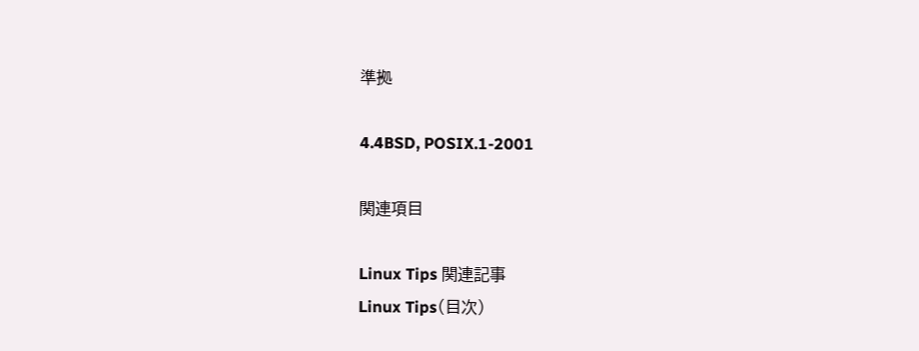準拠

4.4BSD, POSIX.1-2001

関連項目

Linux Tips 関連記事
Linux Tips(目次)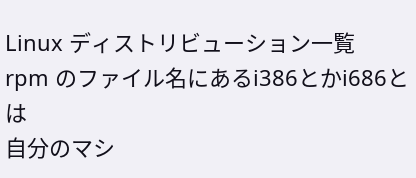Linux ディストリビューション一覧
rpm のファイル名にあるi386とかi686とは
自分のマシ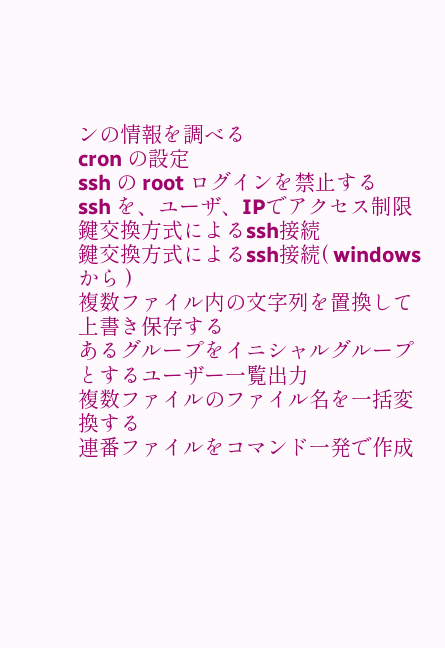ンの情報を調べる
cron の設定
ssh の root ログインを禁止する
ssh を、ユーザ、IPでアクセス制限
鍵交換方式によるssh接続
鍵交換方式によるssh接続( windowsから )
複数ファイル内の文字列を置換して上書き保存する
あるグループをイニシャルグループとするユーザー一覧出力
複数ファイルのファイル名を一括変換する
連番ファイルをコマンド一発で作成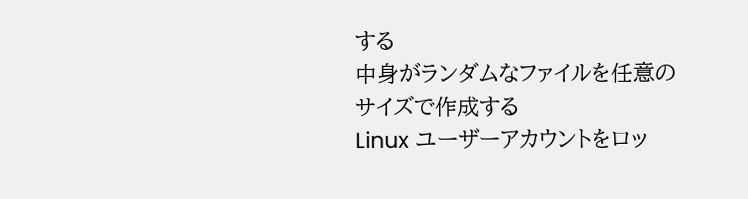する
中身がランダムなファイルを任意のサイズで作成する
Linux ユーザーアカウントをロッ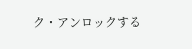ク・アンロックする